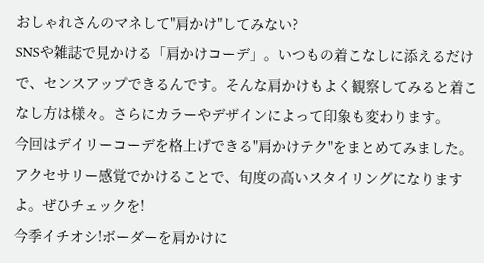おしゃれさんのマネして"肩かけ"してみない?
SNSや雑誌で見かける「肩かけコーデ」。いつもの着こなしに添えるだけで、センスアップできるんです。そんな肩かけもよく観察してみると着こなし方は様々。さらにカラーやデザインによって印象も変わります。
今回はデイリーコーデを格上げできる"肩かけテク"をまとめてみました。アクセサリー感覚でかけることで、旬度の高いスタイリングになりますよ。ぜひチェックを!
今季イチオシ!ボーダーを肩かけに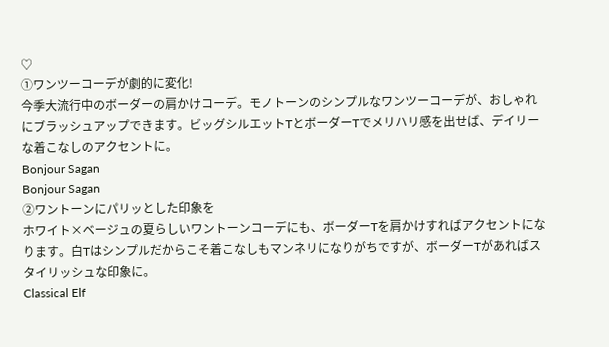♡
①ワンツーコーデが劇的に変化!
今季大流行中のボーダーの肩かけコーデ。モノトーンのシンプルなワンツーコーデが、おしゃれにブラッシュアップできます。ビッグシルエットTとボーダーTでメリハリ感を出せば、デイリーな着こなしのアクセントに。
Bonjour Sagan
Bonjour Sagan
②ワントーンにパリッとした印象を
ホワイト×ベージュの夏らしいワントーンコーデにも、ボーダーTを肩かけすればアクセントになります。白Tはシンプルだからこそ着こなしもマンネリになりがちですが、ボーダーTがあればスタイリッシュな印象に。
Classical Elf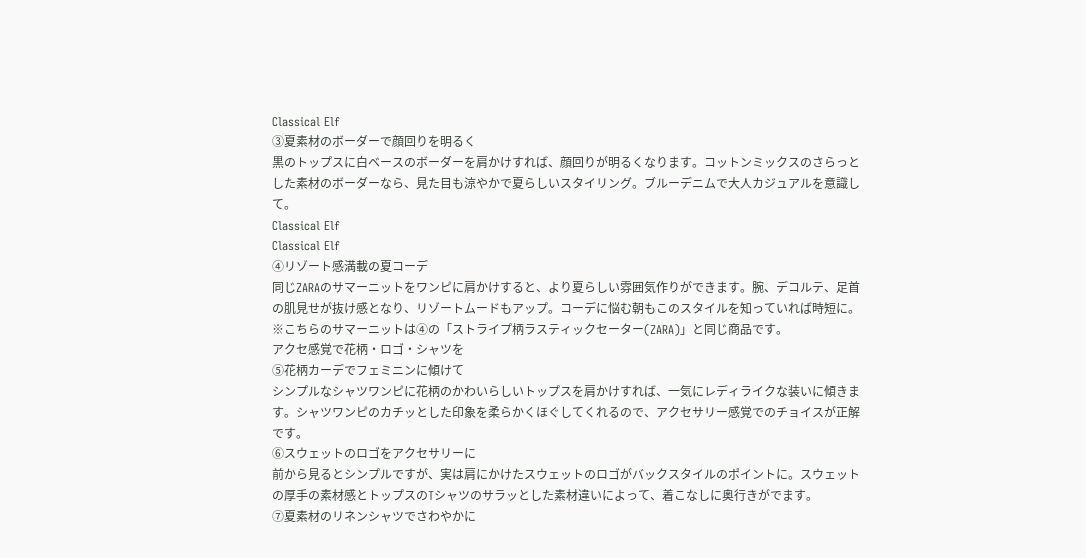Classical Elf
③夏素材のボーダーで顔回りを明るく
黒のトップスに白ベースのボーダーを肩かけすれば、顔回りが明るくなります。コットンミックスのさらっとした素材のボーダーなら、見た目も涼やかで夏らしいスタイリング。ブルーデニムで大人カジュアルを意識して。
Classical Elf
Classical Elf
④リゾート感満載の夏コーデ
同じZARAのサマーニットをワンピに肩かけすると、より夏らしい雰囲気作りができます。腕、デコルテ、足首の肌見せが抜け感となり、リゾートムードもアップ。コーデに悩む朝もこのスタイルを知っていれば時短に。
※こちらのサマーニットは④の「ストライプ柄ラスティックセーター(ZARA)」と同じ商品です。
アクセ感覚で花柄・ロゴ・シャツを
⑤花柄カーデでフェミニンに傾けて
シンプルなシャツワンピに花柄のかわいらしいトップスを肩かけすれば、一気にレディライクな装いに傾きます。シャツワンピのカチッとした印象を柔らかくほぐしてくれるので、アクセサリー感覚でのチョイスが正解です。
⑥スウェットのロゴをアクセサリーに
前から見るとシンプルですが、実は肩にかけたスウェットのロゴがバックスタイルのポイントに。スウェットの厚手の素材感とトップスのTシャツのサラッとした素材違いによって、着こなしに奥行きがでます。
⑦夏素材のリネンシャツでさわやかに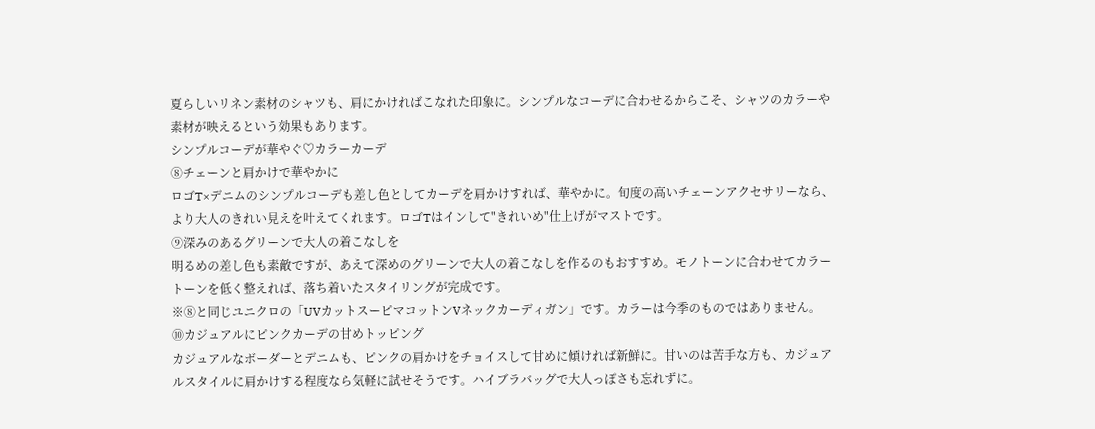夏らしいリネン素材のシャツも、肩にかければこなれた印象に。シンプルなコーデに合わせるからこそ、シャツのカラーや素材が映えるという効果もあります。
シンプルコーデが華やぐ♡カラーカーデ
⑧チェーンと肩かけで華やかに
ロゴT×デニムのシンプルコーデも差し色としてカーデを肩かけすれば、華やかに。旬度の高いチェーンアクセサリーなら、より大人のきれい見えを叶えてくれます。ロゴTはインして"きれいめ"仕上げがマストです。
⑨深みのあるグリーンで大人の着こなしを
明るめの差し色も素敵ですが、あえて深めのグリーンで大人の着こなしを作るのもおすすめ。モノトーンに合わせてカラートーンを低く整えれば、落ち着いたスタイリングが完成です。
※⑧と同じユニクロの「UVカットスーピマコットンVネックカーディガン」です。カラーは今季のものではありません。
⑩カジュアルにピンクカーデの甘めトッピング
カジュアルなボーダーとデニムも、ピンクの肩かけをチョイスして甘めに傾ければ新鮮に。甘いのは苦手な方も、カジュアルスタイルに肩かけする程度なら気軽に試せそうです。ハイブラバッグで大人っぽさも忘れずに。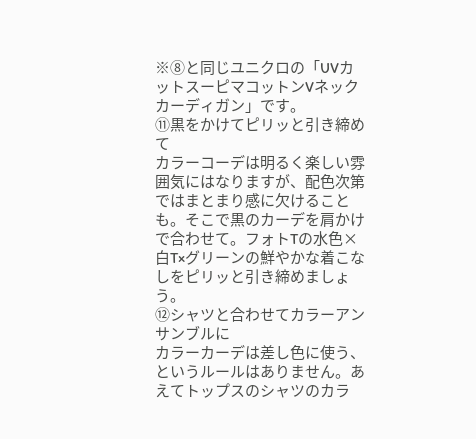※⑧と同じユニクロの「UVカットスーピマコットンVネックカーディガン」です。
⑪黒をかけてピリッと引き締めて
カラーコーデは明るく楽しい雰囲気にはなりますが、配色次第ではまとまり感に欠けることも。そこで黒のカーデを肩かけで合わせて。フォトTの水色×白T×グリーンの鮮やかな着こなしをピリッと引き締めましょう。
⑫シャツと合わせてカラーアンサンブルに
カラーカーデは差し色に使う、というルールはありません。あえてトップスのシャツのカラ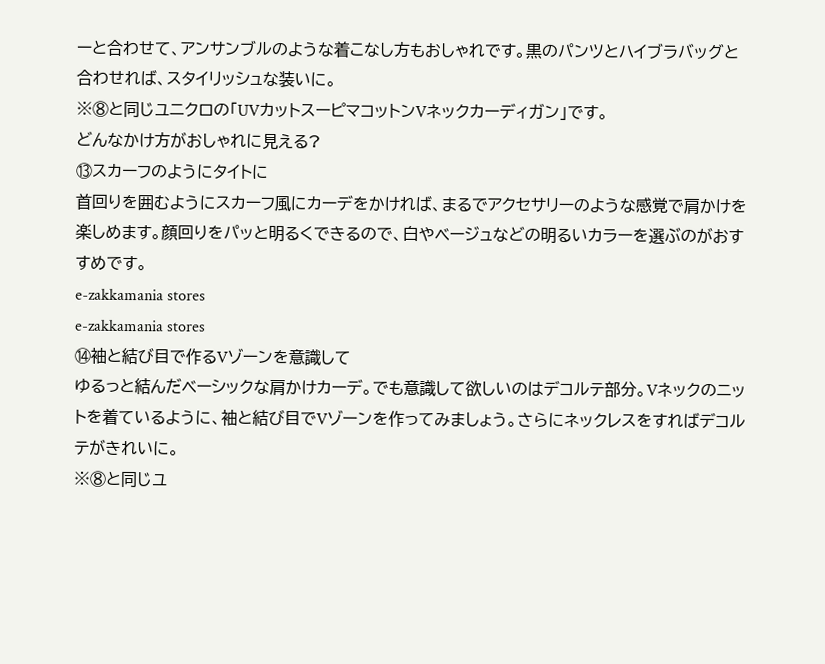ーと合わせて、アンサンブルのような着こなし方もおしゃれです。黒のパンツとハイブラバッグと合わせれば、スタイリッシュな装いに。
※⑧と同じユニクロの「UVカットスーピマコットンVネックカーディガン」です。
どんなかけ方がおしゃれに見える?
⑬スカーフのようにタイトに
首回りを囲むようにスカーフ風にカーデをかければ、まるでアクセサリーのような感覚で肩かけを楽しめます。顔回りをパッと明るくできるので、白やベージュなどの明るいカラーを選ぶのがおすすめです。
e-zakkamania stores
e-zakkamania stores
⑭袖と結び目で作るVゾーンを意識して
ゆるっと結んだベーシックな肩かけカーデ。でも意識して欲しいのはデコルテ部分。Vネックのニットを着ているように、袖と結び目でVゾーンを作ってみましょう。さらにネックレスをすればデコルテがきれいに。
※⑧と同じユ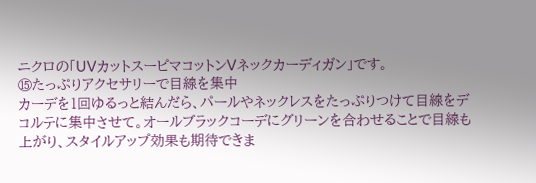ニクロの「UVカットスーピマコットンVネックカーディガン」です。
⑮たっぷりアクセサリーで目線を集中
カーデを1回ゆるっと結んだら、パールやネックレスをたっぷりつけて目線をデコルテに集中させて。オールブラックコーデにグリーンを合わせることで目線も上がり、スタイルアップ効果も期待できま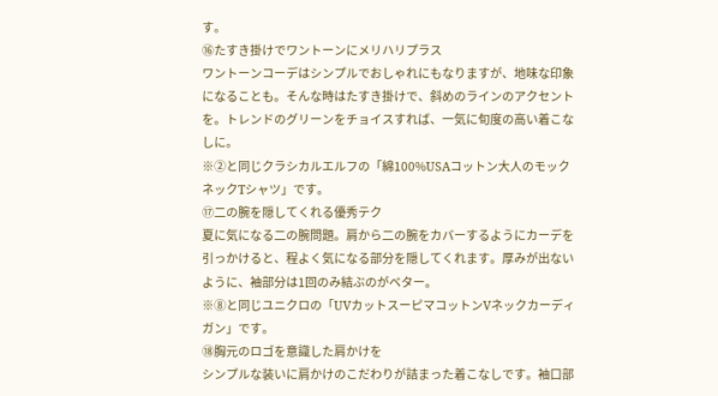す。
⑯たすき掛けでワントーンにメリハリプラス
ワントーンコーデはシンプルでおしゃれにもなりますが、地味な印象になることも。そんな時はたすき掛けで、斜めのラインのアクセントを。トレンドのグリーンをチョイスすれば、一気に旬度の高い着こなしに。
※②と同じクラシカルエルフの「綿100%USAコットン大人のモックネックTシャツ」です。
⑰二の腕を隠してくれる優秀テク
夏に気になる二の腕問題。肩から二の腕をカバーするようにカーデを引っかけると、程よく気になる部分を隠してくれます。厚みが出ないように、袖部分は1回のみ結ぶのがベター。
※⑧と同じユニクロの「UVカットスーピマコットンVネックカーディガン」です。
⑱胸元のロゴを意識した肩かけを
シンプルな装いに肩かけのこだわりが詰まった着こなしです。袖口部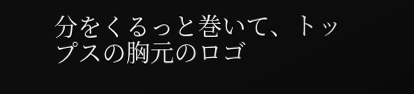分をくるっと巻いて、トップスの胸元のロゴ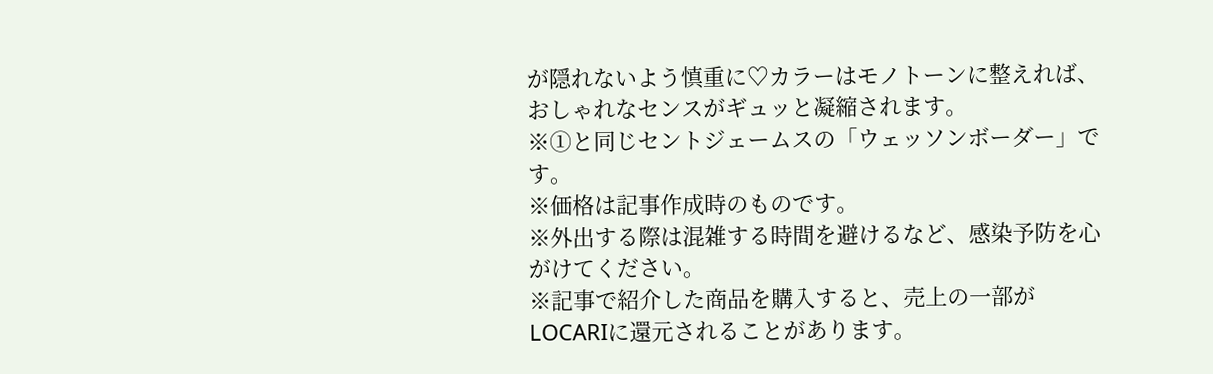が隠れないよう慎重に♡カラーはモノトーンに整えれば、おしゃれなセンスがギュッと凝縮されます。
※①と同じセントジェームスの「ウェッソンボーダー」です。
※価格は記事作成時のものです。
※外出する際は混雑する時間を避けるなど、感染予防を心がけてください。
※記事で紹介した商品を購入すると、売上の一部がLOCARIに還元されることがあります。